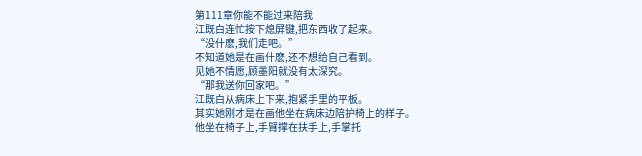第111章你能不能过来陪我
江既白连忙按下熄屏键,把东西收了起来。
“没什麽,我们走吧。”
不知道她是在画什麽,还不想给自己看到。
见她不情愿,顾墨阳就没有太深究。
“那我送你回家吧。”
江既白从病床上下来,抱紧手里的平板。
其实她刚才是在画他坐在病床边陪护椅上的样子。
他坐在椅子上,手臂撑在扶手上,手掌托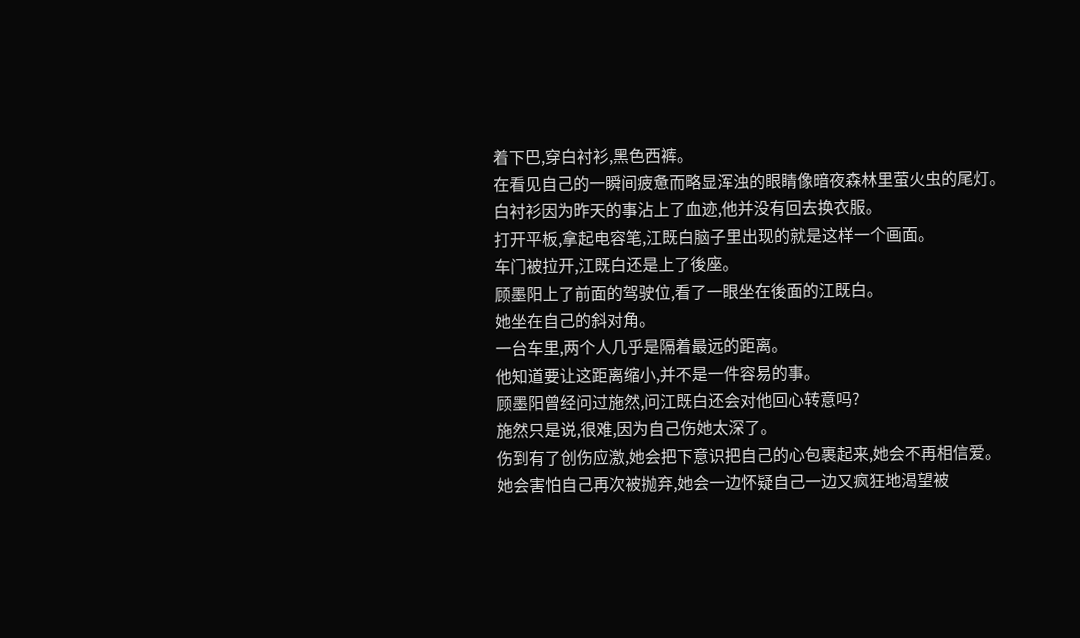着下巴,穿白衬衫,黑色西裤。
在看见自己的一瞬间疲惫而略显浑浊的眼睛像暗夜森林里萤火虫的尾灯。
白衬衫因为昨天的事沾上了血迹,他并没有回去换衣服。
打开平板,拿起电容笔,江既白脑子里出现的就是这样一个画面。
车门被拉开,江既白还是上了後座。
顾墨阳上了前面的驾驶位,看了一眼坐在後面的江既白。
她坐在自己的斜对角。
一台车里,两个人几乎是隔着最远的距离。
他知道要让这距离缩小,并不是一件容易的事。
顾墨阳曾经问过施然,问江既白还会对他回心转意吗?
施然只是说,很难,因为自己伤她太深了。
伤到有了创伤应激,她会把下意识把自己的心包裹起来,她会不再相信爱。
她会害怕自己再次被抛弃,她会一边怀疑自己一边又疯狂地渴望被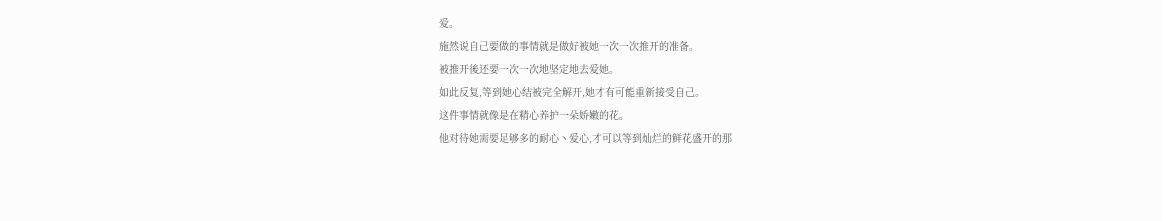爱。
施然说自己要做的事情就是做好被她一次一次推开的准备。
被推开後还要一次一次地坚定地去爱她。
如此反复,等到她心结被完全解开,她才有可能重新接受自己。
这件事情就像是在精心养护一朵娇嫩的花。
他对待她需要足够多的耐心丶爱心,才可以等到灿烂的鲜花盛开的那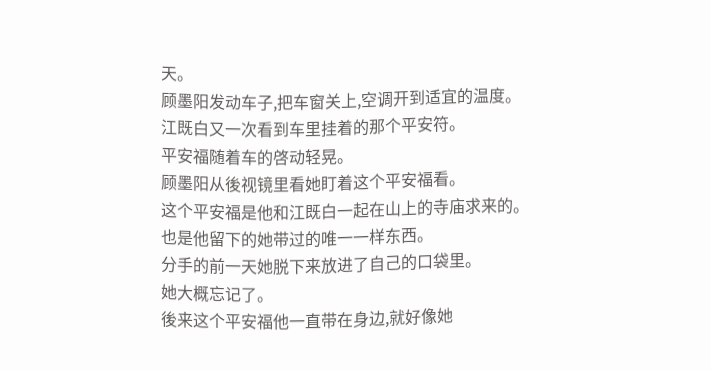天。
顾墨阳发动车子,把车窗关上,空调开到适宜的温度。
江既白又一次看到车里挂着的那个平安符。
平安福随着车的啓动轻晃。
顾墨阳从後视镜里看她盯着这个平安福看。
这个平安福是他和江既白一起在山上的寺庙求来的。
也是他留下的她带过的唯一一样东西。
分手的前一天她脱下来放进了自己的口袋里。
她大概忘记了。
後来这个平安福他一直带在身边,就好像她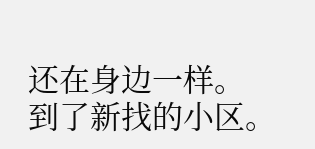还在身边一样。
到了新找的小区。